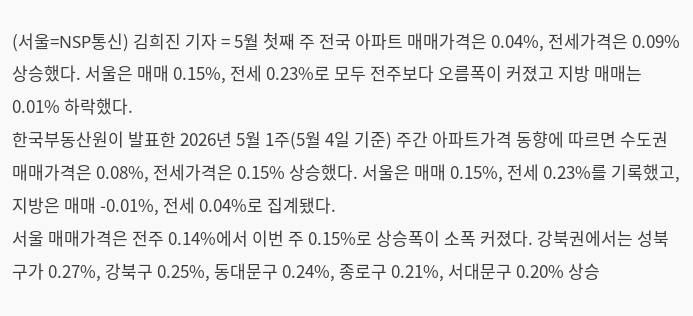(서울=NSP통신) 김희진 기자 = 5월 첫째 주 전국 아파트 매매가격은 0.04%, 전세가격은 0.09% 상승했다. 서울은 매매 0.15%, 전세 0.23%로 모두 전주보다 오름폭이 커졌고 지방 매매는 0.01% 하락했다.
한국부동산원이 발표한 2026년 5월 1주(5월 4일 기준) 주간 아파트가격 동향에 따르면 수도권 매매가격은 0.08%, 전세가격은 0.15% 상승했다. 서울은 매매 0.15%, 전세 0.23%를 기록했고, 지방은 매매 -0.01%, 전세 0.04%로 집계됐다.
서울 매매가격은 전주 0.14%에서 이번 주 0.15%로 상승폭이 소폭 커졌다. 강북권에서는 성북구가 0.27%, 강북구 0.25%, 동대문구 0.24%, 종로구 0.21%, 서대문구 0.20% 상승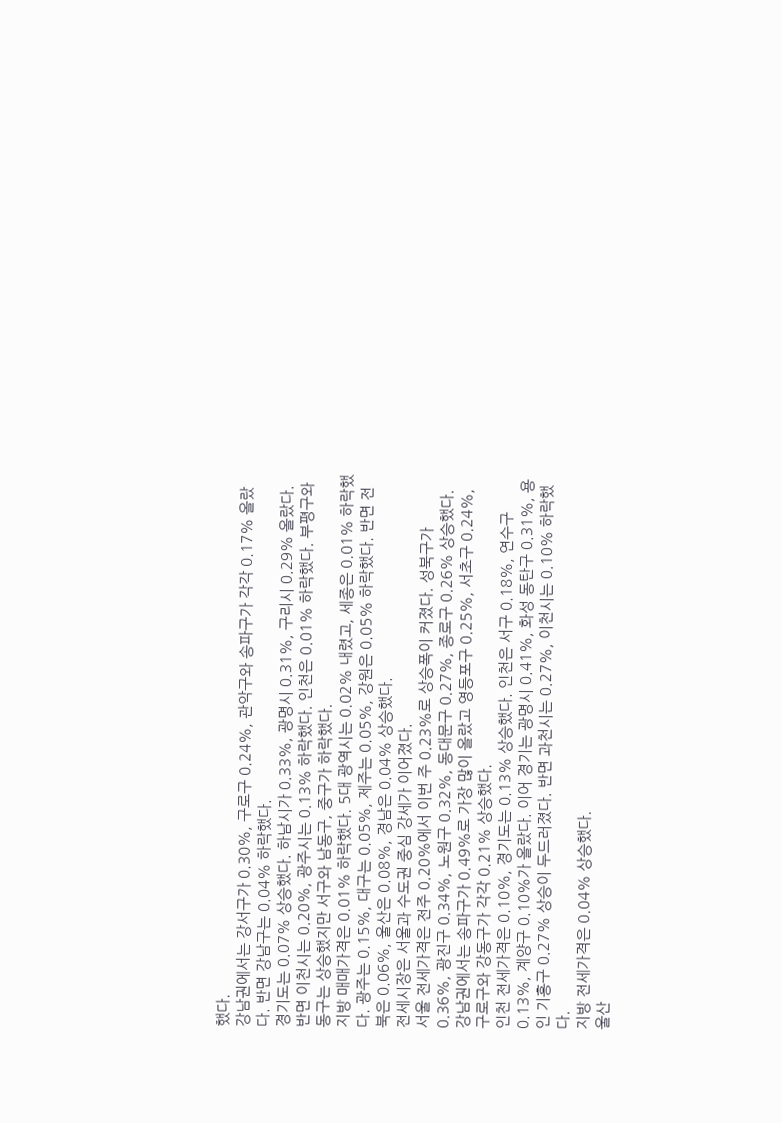했다.
강남권에서는 강서구가 0.30%, 구로구 0.24%, 관악구와 송파구가 각각 0.17% 올랐다. 반면 강남구는 0.04% 하락했다.
경기도는 0.07% 상승했다. 하남시가 0.33%, 광명시 0.31%, 구리시 0.29% 올랐다. 반면 이천시는 0.20%, 광주시는 0.13% 하락했다. 인천은 0.01% 하락했다. 부평구와 동구는 상승했지만 서구와 남동구, 중구가 하락했다.
지방 매매가격은 0.01% 하락했다. 5대 광역시는 0.02% 내렸고, 세종은 0.01% 하락했다. 광주는 0.15%, 대구는 0.05%, 제주는 0.05%, 강원은 0.05% 하락했다. 반면 전북은 0.06%, 울산은 0.08%, 경남은 0.04% 상승했다.
전세시장은 서울과 수도권 중심 강세가 이어졌다.
서울 전세가격은 전주 0.20%에서 이번 주 0.23%로 상승폭이 커졌다. 성북구가 0.36%, 광진구 0.34%, 노원구 0.32%, 동대문구 0.27%, 종로구 0.26% 상승했다. 강남권에서는 송파구가 0.49%로 가장 많이 올랐고 영등포구 0.25%, 서초구 0.24%, 구로구와 강동구가 각각 0.21% 상승했다.
인천 전세가격은 0.10%, 경기도는 0.13% 상승했다. 인천은 서구 0.18%, 연수구 0.13%, 계양구 0.10%가 올랐다. 이어 경기는 광명시 0.41%, 화성 동탄구 0.31%, 용인 기흥구 0.27% 상승이 두드러졌다. 반면 과천시는 0.27%, 이천시는 0.10% 하락했다.
지방 전세가격은 0.04% 상승했다.
울산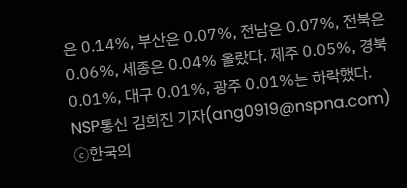은 0.14%, 부산은 0.07%, 전남은 0.07%, 전북은 0.06%, 세종은 0.04% 올랐다. 제주 0.05%, 경북 0.01%, 대구 0.01%, 광주 0.01%는 하락했다.
NSP통신 김희진 기자(ang0919@nspna.com)
ⓒ한국의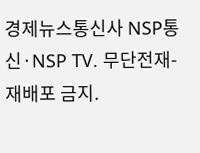경제뉴스통신사 NSP통신·NSP TV. 무단전재-재배포 금지.